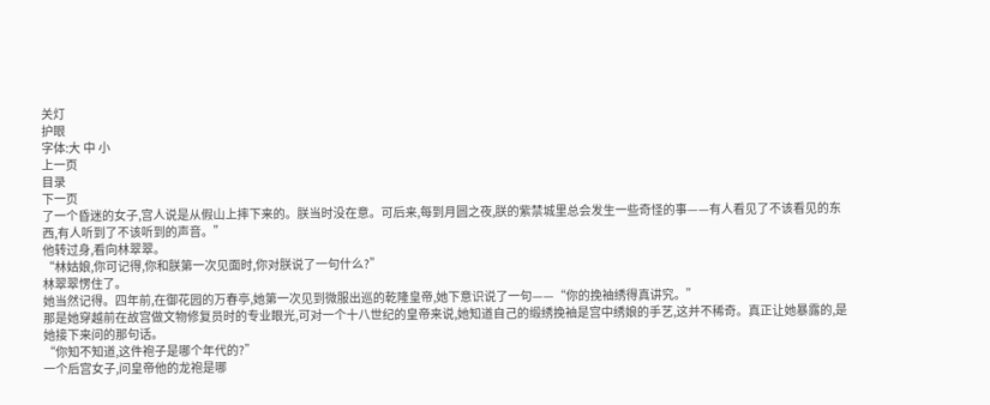关灯
护眼
字体:大 中 小
上一页
目录
下一页
了一个昏迷的女子,宫人说是从假山上摔下来的。朕当时没在意。可后来,每到月圆之夜,朕的紫禁城里总会发生一些奇怪的事——有人看见了不该看见的东西,有人听到了不该听到的声音。”
他转过身,看向林翠翠。
“林姑娘,你可记得,你和朕第一次见面时,你对朕说了一句什么?”
林翠翠愣住了。
她当然记得。四年前,在御花园的万春亭,她第一次见到微服出巡的乾隆皇帝,她下意识说了一句——“你的挽袖绣得真讲究。”
那是她穿越前在故宫做文物修复员时的专业眼光,可对一个十八世纪的皇帝来说,她知道自己的缎绣挽袖是宫中绣娘的手艺,这并不稀奇。真正让她暴露的,是她接下来问的那句话。
“你知不知道,这件袍子是哪个年代的?”
一个后宫女子,问皇帝他的龙袍是哪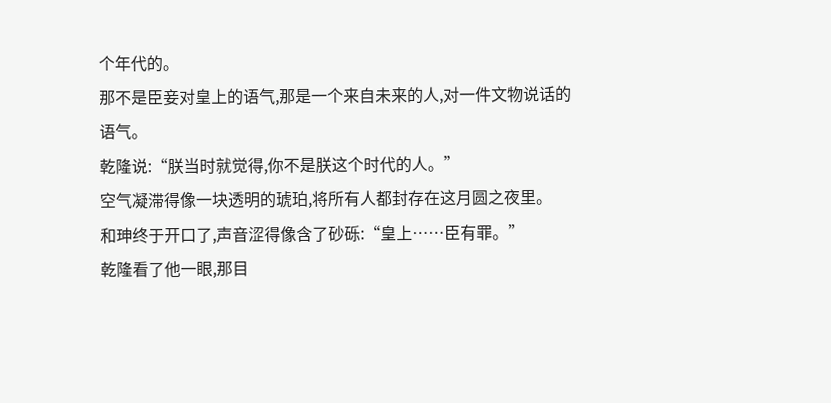个年代的。
那不是臣妾对皇上的语气,那是一个来自未来的人,对一件文物说话的语气。
乾隆说:“朕当时就觉得,你不是朕这个时代的人。”
空气凝滞得像一块透明的琥珀,将所有人都封存在这月圆之夜里。
和珅终于开口了,声音涩得像含了砂砾:“皇上……臣有罪。”
乾隆看了他一眼,那目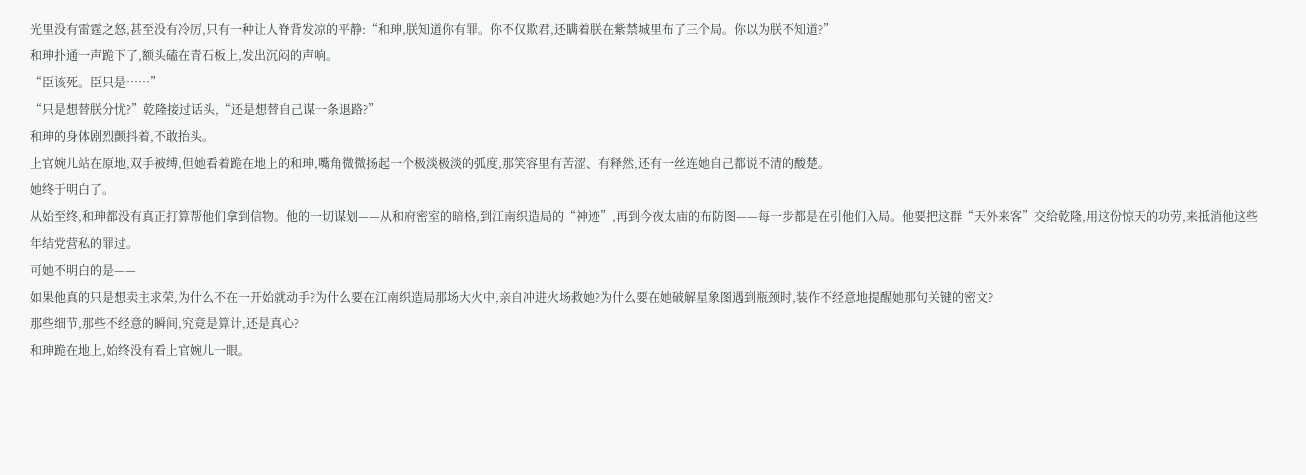光里没有雷霆之怒,甚至没有冷厉,只有一种让人脊背发凉的平静:“和珅,朕知道你有罪。你不仅欺君,还瞒着朕在紫禁城里布了三个局。你以为朕不知道?”
和珅扑通一声跪下了,额头磕在青石板上,发出沉闷的声响。
“臣该死。臣只是……”
“只是想替朕分忧?”乾隆接过话头,“还是想替自己谋一条退路?”
和珅的身体剧烈颤抖着,不敢抬头。
上官婉儿站在原地,双手被缚,但她看着跪在地上的和珅,嘴角微微扬起一个极淡极淡的弧度,那笑容里有苦涩、有释然,还有一丝连她自己都说不清的酸楚。
她终于明白了。
从始至终,和珅都没有真正打算帮他们拿到信物。他的一切谋划——从和府密室的暗格,到江南织造局的“神迹”,再到今夜太庙的布防图——每一步都是在引他们入局。他要把这群“天外来客”交给乾隆,用这份惊天的功劳,来抵消他这些年结党营私的罪过。
可她不明白的是——
如果他真的只是想卖主求荣,为什么不在一开始就动手?为什么要在江南织造局那场大火中,亲自冲进火场救她?为什么要在她破解星象图遇到瓶颈时,装作不经意地提醒她那句关键的密文?
那些细节,那些不经意的瞬间,究竟是算计,还是真心?
和珅跪在地上,始终没有看上官婉儿一眼。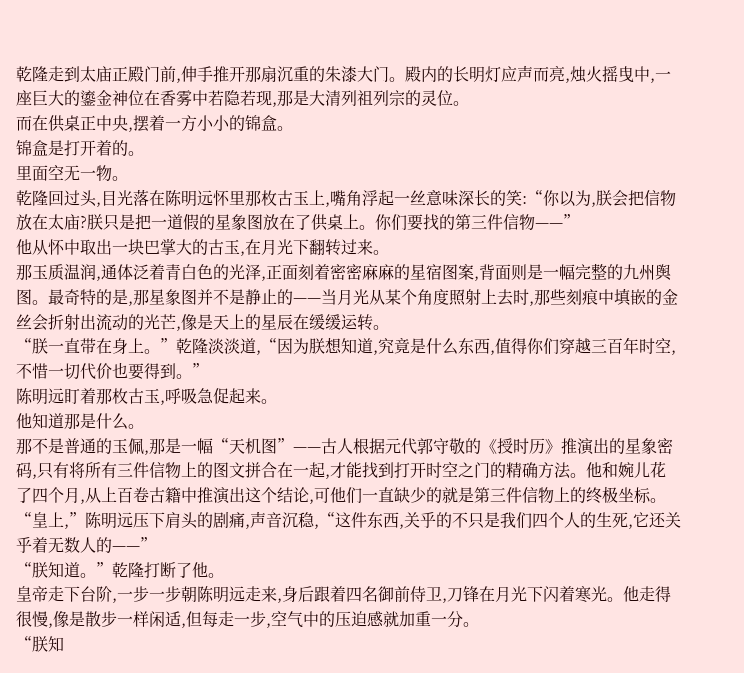乾隆走到太庙正殿门前,伸手推开那扇沉重的朱漆大门。殿内的长明灯应声而亮,烛火摇曳中,一座巨大的鎏金神位在香雾中若隐若现,那是大清列祖列宗的灵位。
而在供桌正中央,摆着一方小小的锦盒。
锦盒是打开着的。
里面空无一物。
乾隆回过头,目光落在陈明远怀里那枚古玉上,嘴角浮起一丝意味深长的笑:“你以为,朕会把信物放在太庙?朕只是把一道假的星象图放在了供桌上。你们要找的第三件信物——”
他从怀中取出一块巴掌大的古玉,在月光下翻转过来。
那玉质温润,通体泛着青白色的光泽,正面刻着密密麻麻的星宿图案,背面则是一幅完整的九州舆图。最奇特的是,那星象图并不是静止的——当月光从某个角度照射上去时,那些刻痕中填嵌的金丝会折射出流动的光芒,像是天上的星辰在缓缓运转。
“朕一直带在身上。”乾隆淡淡道,“因为朕想知道,究竟是什么东西,值得你们穿越三百年时空,不惜一切代价也要得到。”
陈明远盯着那枚古玉,呼吸急促起来。
他知道那是什么。
那不是普通的玉佩,那是一幅“天机图”——古人根据元代郭守敬的《授时历》推演出的星象密码,只有将所有三件信物上的图文拼合在一起,才能找到打开时空之门的精确方法。他和婉儿花了四个月,从上百卷古籍中推演出这个结论,可他们一直缺少的就是第三件信物上的终极坐标。
“皇上,”陈明远压下肩头的剧痛,声音沉稳,“这件东西,关乎的不只是我们四个人的生死,它还关乎着无数人的——”
“朕知道。”乾隆打断了他。
皇帝走下台阶,一步一步朝陈明远走来,身后跟着四名御前侍卫,刀锋在月光下闪着寒光。他走得很慢,像是散步一样闲适,但每走一步,空气中的压迫感就加重一分。
“朕知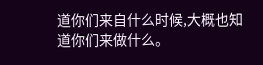道你们来自什么时候,大概也知道你们来做什么。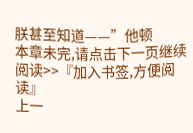朕甚至知道——”他顿
本章未完,请点击下一页继续阅读>>『加入书签,方便阅读』
上一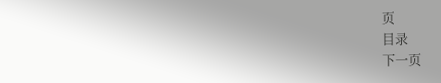页
目录
下一页